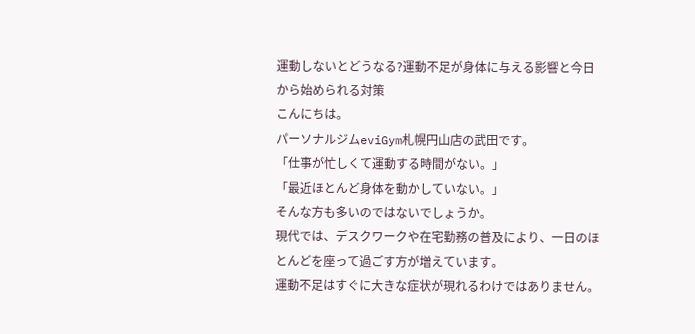運動しないとどうなる?運動不足が身体に与える影響と今日から始められる対策
こんにちは。
パーソナルジムeviGym札幌円山店の武田です。
「仕事が忙しくて運動する時間がない。」
「最近ほとんど身体を動かしていない。」
そんな方も多いのではないでしょうか。
現代では、デスクワークや在宅勤務の普及により、一日のほとんどを座って過ごす方が増えています。
運動不足はすぐに大きな症状が現れるわけではありません。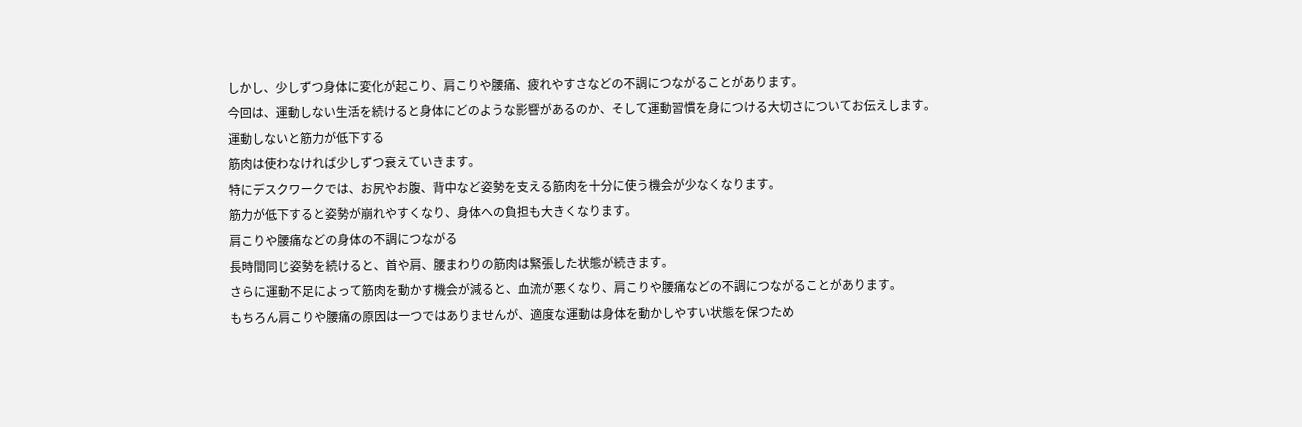しかし、少しずつ身体に変化が起こり、肩こりや腰痛、疲れやすさなどの不調につながることがあります。
今回は、運動しない生活を続けると身体にどのような影響があるのか、そして運動習慣を身につける大切さについてお伝えします。
運動しないと筋力が低下する
筋肉は使わなければ少しずつ衰えていきます。
特にデスクワークでは、お尻やお腹、背中など姿勢を支える筋肉を十分に使う機会が少なくなります。
筋力が低下すると姿勢が崩れやすくなり、身体への負担も大きくなります。
肩こりや腰痛などの身体の不調につながる
長時間同じ姿勢を続けると、首や肩、腰まわりの筋肉は緊張した状態が続きます。
さらに運動不足によって筋肉を動かす機会が減ると、血流が悪くなり、肩こりや腰痛などの不調につながることがあります。
もちろん肩こりや腰痛の原因は一つではありませんが、適度な運動は身体を動かしやすい状態を保つため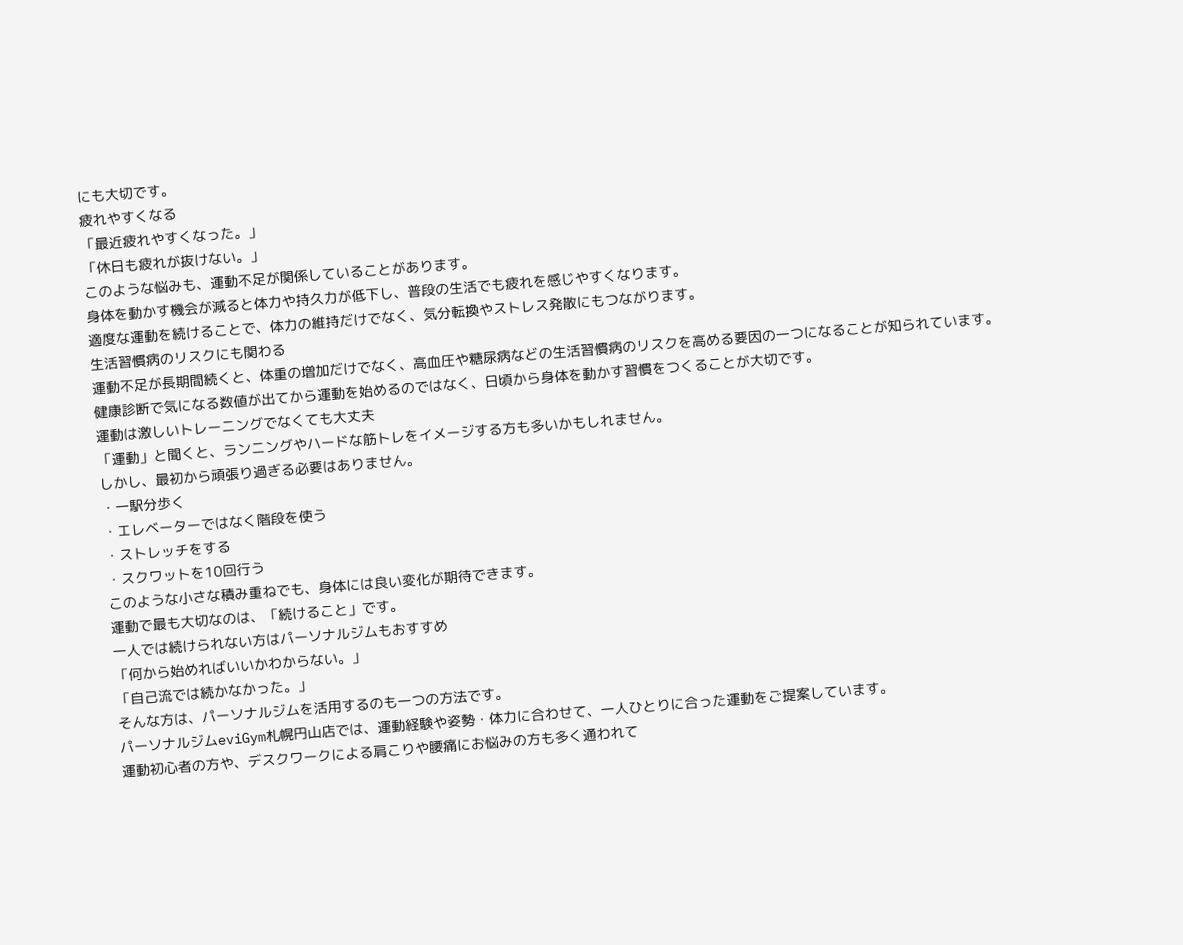にも大切です。
疲れやすくなる
「最近疲れやすくなった。」
「休日も疲れが抜けない。」
このような悩みも、運動不足が関係していることがあります。
身体を動かす機会が減ると体力や持久力が低下し、普段の生活でも疲れを感じやすくなります。
適度な運動を続けることで、体力の維持だけでなく、気分転換やストレス発散にもつながります。
生活習慣病のリスクにも関わる
運動不足が長期間続くと、体重の増加だけでなく、高血圧や糖尿病などの生活習慣病のリスクを高める要因の一つになることが知られています。
健康診断で気になる数値が出てから運動を始めるのではなく、日頃から身体を動かす習慣をつくることが大切です。
運動は激しいトレーニングでなくても大丈夫
「運動」と聞くと、ランニングやハードな筋トレをイメージする方も多いかもしれません。
しかし、最初から頑張り過ぎる必要はありません。
・一駅分歩く
・エレベーターではなく階段を使う
・ストレッチをする
・スクワットを10回行う
このような小さな積み重ねでも、身体には良い変化が期待できます。
運動で最も大切なのは、「続けること」です。
一人では続けられない方はパーソナルジムもおすすめ
「何から始めればいいかわからない。」
「自己流では続かなかった。」
そんな方は、パーソナルジムを活用するのも一つの方法です。
パーソナルジムeviGym札幌円山店では、運動経験や姿勢・体力に合わせて、一人ひとりに合った運動をご提案しています。
運動初心者の方や、デスクワークによる肩こりや腰痛にお悩みの方も多く通われて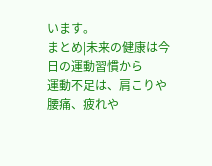います。
まとめ|未来の健康は今日の運動習慣から
運動不足は、肩こりや腰痛、疲れや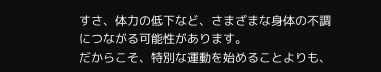すさ、体力の低下など、さまざまな身体の不調につながる可能性があります。
だからこそ、特別な運動を始めることよりも、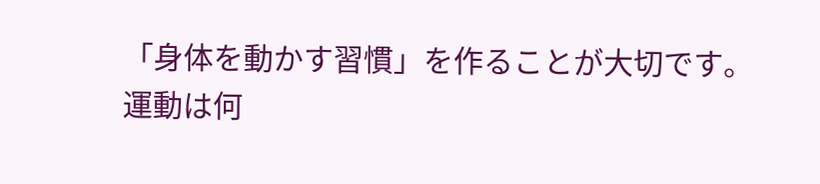「身体を動かす習慣」を作ることが大切です。
運動は何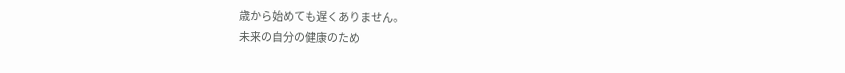歳から始めても遅くありません。
未来の自分の健康のため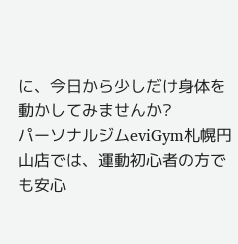に、今日から少しだけ身体を動かしてみませんか?
パーソナルジムeviGym札幌円山店では、運動初心者の方でも安心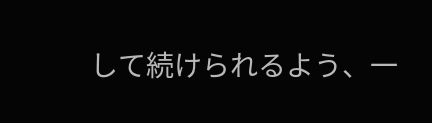して続けられるよう、一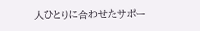人ひとりに合わせたサポー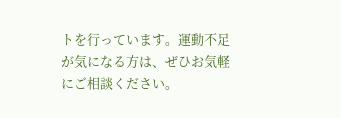トを行っています。運動不足が気になる方は、ぜひお気軽にご相談ください。